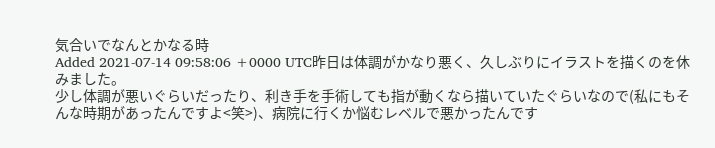気合いでなんとかなる時
Added 2021-07-14 09:58:06 +0000 UTC昨日は体調がかなり悪く、久しぶりにイラストを描くのを休みました。
少し体調が悪いぐらいだったり、利き手を手術しても指が動くなら描いていたぐらいなので(私にもそんな時期があったんですよ<笑>)、病院に行くか悩むレベルで悪かったんです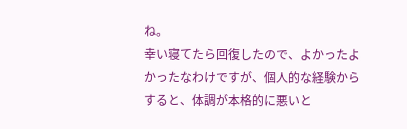ね。
幸い寝てたら回復したので、よかったよかったなわけですが、個人的な経験からすると、体調が本格的に悪いと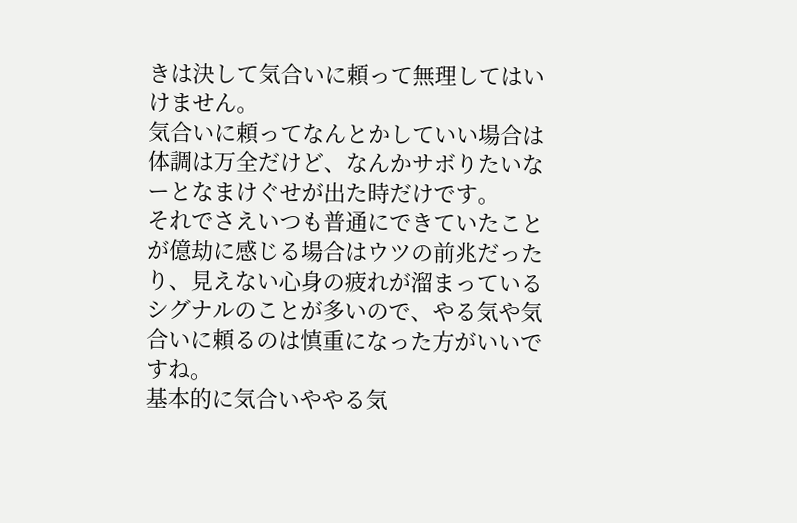きは決して気合いに頼って無理してはいけません。
気合いに頼ってなんとかしていい場合は体調は万全だけど、なんかサボりたいなーとなまけぐせが出た時だけです。
それでさえいつも普通にできていたことが億劫に感じる場合はウツの前兆だったり、見えない心身の疲れが溜まっているシグナルのことが多いので、やる気や気合いに頼るのは慎重になった方がいいですね。
基本的に気合いややる気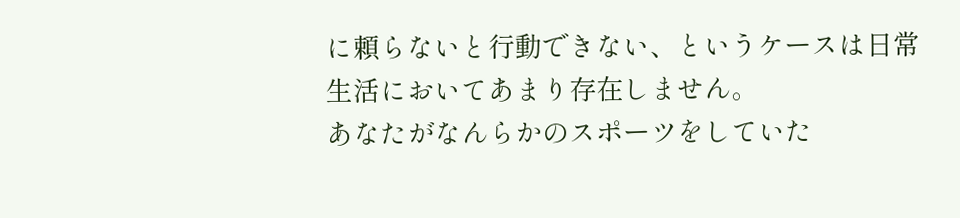に頼らないと行動できない、というケースは日常生活においてあまり存在しません。
あなたがなんらかのスポーツをしていた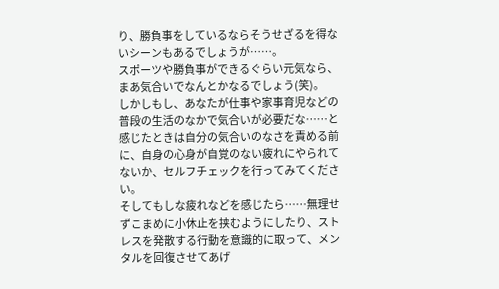り、勝負事をしているならそうせざるを得ないシーンもあるでしょうが……。
スポーツや勝負事ができるぐらい元気なら、まあ気合いでなんとかなるでしょう(笑)。
しかしもし、あなたが仕事や家事育児などの普段の生活のなかで気合いが必要だな……と感じたときは自分の気合いのなさを責める前に、自身の心身が自覚のない疲れにやられてないか、セルフチェックを行ってみてください。
そしてもしな疲れなどを感じたら……無理せずこまめに小休止を挟むようにしたり、ストレスを発散する行動を意識的に取って、メンタルを回復させてあげ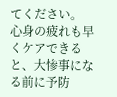てください。
心身の疲れも早くケアできると、大惨事になる前に予防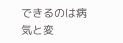できるのは病気と変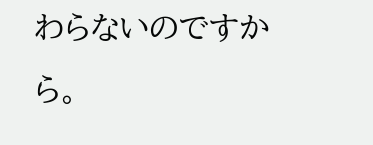わらないのですから。